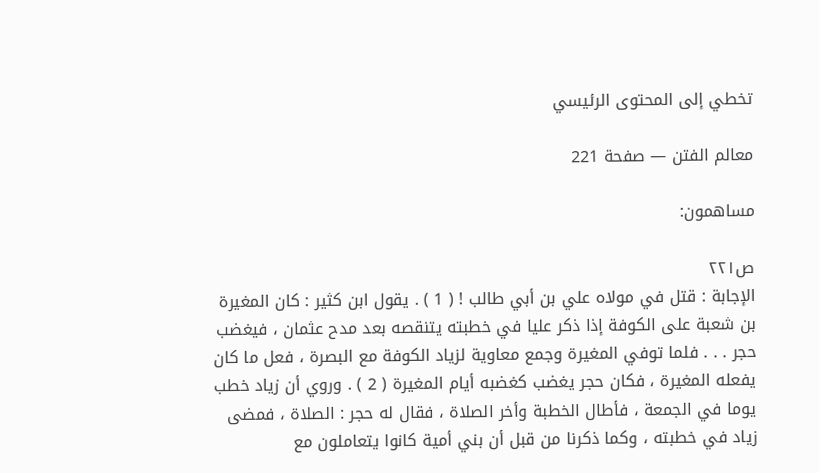تخطي إلى المحتوى الرئيسي

معالم الفتن — صفحة 221

مساهمون:

ص٢٢١
الإجابة : قتل في مولاه علي بن أبي طالب ! ( 1 ) . يقول ابن كثير : كان المغيرة بن شعبة على الكوفة إذا ذكر عليا في خطبته يتنقصه بعد مدح عثمان ، فيغضب حجر . . . فلما توفي المغيرة وجمع معاوية لزياد الكوفة مع البصرة ، فعل ما كان يفعله المغيرة ، فكان حجر يغضب كغضبه أيام المغيرة ( 2 ) . وروي أن زياد خطب يوما في الجمعة ، فأطال الخطبة وأخر الصلاة ، فقال له حجر : الصلاة ، فمضى زياد في خطبته ، وكما ذكرنا من قبل أن بني أمية كانوا يتعاملون مع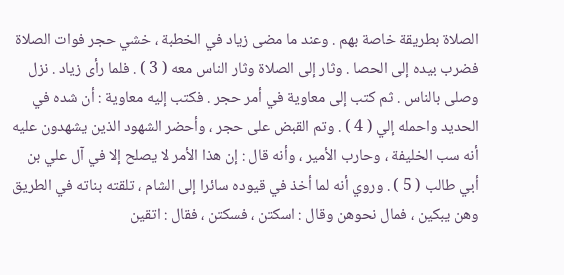الصلاة بطريقة خاصة بهم . وعند ما مضى زياد في الخطبة ، خشي حجر فوات الصلاة فضرب بيده إلى الحصا . وثار إلى الصلاة وثار الناس معه ( 3 ) . فلما رأى زياد . نزل وصلى بالناس . ثم كتب إلى معاوية في أمر حجر . فكتب إليه معاوية : أن شده في الحديد واحمله إلي ( 4 ) . وتم القبض على حجر ، وأحضر الشهود الذين يشهدون عليه أنه سب الخليفة ، وحارب الأمير ، وأنه قال : إن هذا الأمر لا يصلح إلا في آل علي بن أبي طالب ( 5 ) . وروي أنه لما أخذ في قيوده سائرا إلى الشام ، تلقته بناته في الطريق وهن يبكين ، فمال نحوهن وقال : اسكتن ، فسكتن ، فقال : اتقين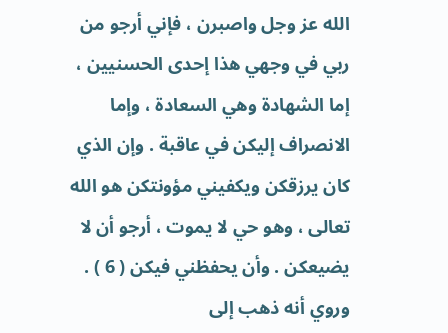الله عز وجل واصبرن ، فإني أرجو من ربي في وجهي هذا إحدى الحسنيين ، إما الشهادة وهي السعادة ، وإما الانصراف إليكن في عاقبة . وإن الذي كان يرزقكن ويكفيني مؤونتكن هو الله تعالى ، وهو حي لا يموت ، أرجو أن لا يضيعكن . وأن يحفظني فيكن ( 6 ) . وروي أنه ذهب إلى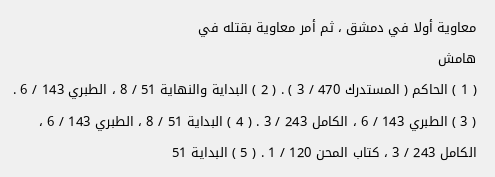معاوية أولا في دمشق ، ثم أمر معاوية بقتله في
هامش
( 1 ) الحاكم ( المستدرك 470 / 3 ) . ( 2 ) البداية والنهاية 51 / 8 ، الطبري 143 / 6 . ( 3 ) الطبري 143 / 6 ، الكامل 243 / 3 . ( 4 ) البداية 51 / 8 ، الطبري 143 / 6 ، الكامل 243 / 3 ، كتاب المحن 120 / 1 . ( 5 ) البداية 51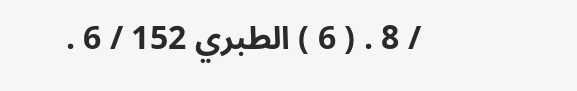/ 8 . ( 6 ) الطبري 152 / 6 .